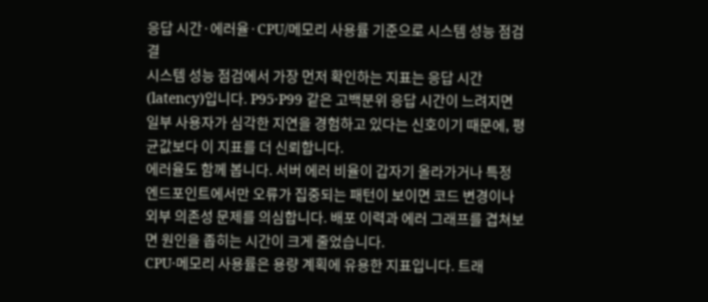응답 시간·에러율·CPU/메모리 사용률 기준으로 시스템 성능 점검 결
시스템 성능 점검에서 가장 먼저 확인하는 지표는 응답 시간(latency)입니다. P95·P99 같은 고백분위 응답 시간이 느려지면 일부 사용자가 심각한 지연을 경험하고 있다는 신호이기 때문에, 평균값보다 이 지표를 더 신뢰합니다.
에러율도 함께 봅니다. 서버 에러 비율이 갑자기 올라가거나 특정 엔드포인트에서만 오류가 집중되는 패턴이 보이면 코드 변경이나 외부 의존성 문제를 의심합니다. 배포 이력과 에러 그래프를 겹쳐보면 원인을 좁히는 시간이 크게 줄었습니다.
CPU·메모리 사용률은 용량 계획에 유용한 지표입니다. 트래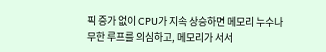픽 증가 없이 CPU가 지속 상승하면 메모리 누수나 무한 루프를 의심하고, 메모리가 서서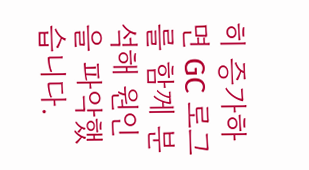히 증가하면 GC 로그를 함께 분석해 원인을 파악했습니다.